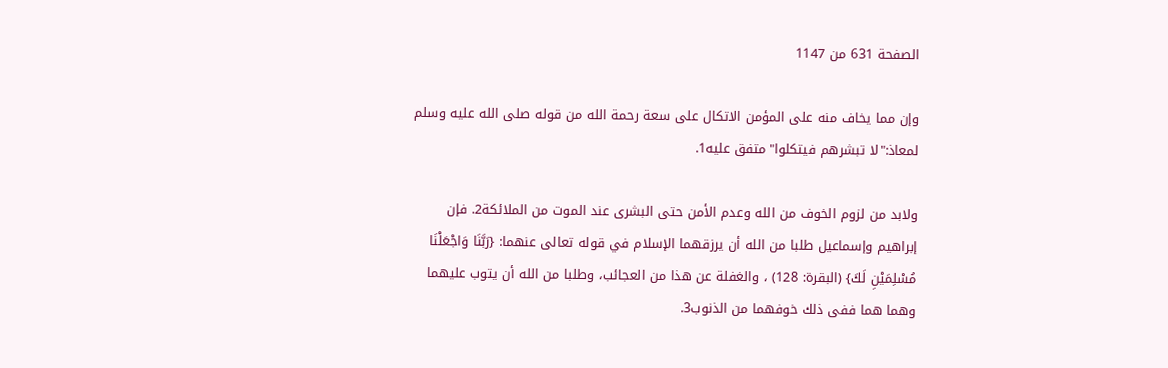الصفحة 631 من 1147

وإن مما يخاف منه على المؤمن الاتكال على سعة رحمة الله من قوله صلى الله عليه وسلم لمعاذ:"لا تبشرهم فيتكلوا"متفق عليه1.

ولابد من لزوم الخوف من الله وعدم الأمن حتى البشرى عند الموت من الملائكة2. فإن إبراهيم وإسماعيل طلبا من الله أن يرزقهما الإسلام في قوله تعالى عنهما: {رَبَّنَا وَاجْعَلْنَا مُسْلِمَيْنِ لَكَ} (البقرة: 128) ، والغفلة عن هذا من العجائب، وطلبا من الله أن يتوب عليهما وهما هما ففى ذلك خوفهما من الذنوب3.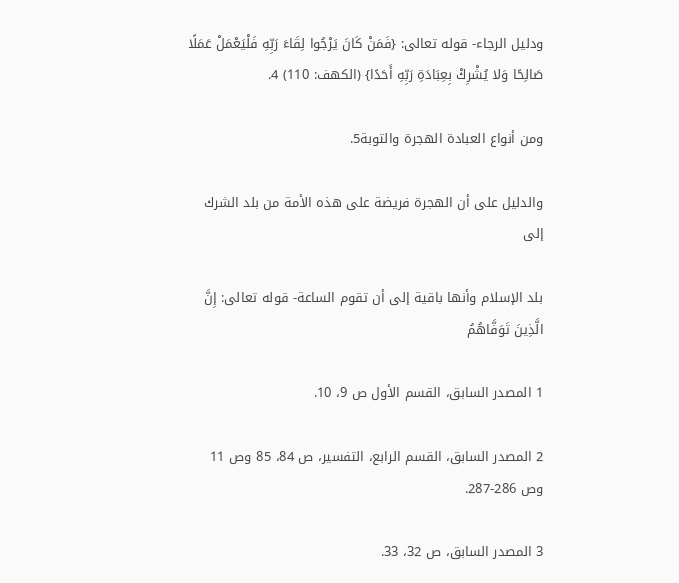ودليل الرجاء- قوله تعالى: {فَمَنْ كَانَ يَرْجُوا لِقَاءَ رَبِّهِ فَلْيَعْمَلْ عَمَلًا صَالِحًا وَلا يُشْرِكْ بِعِبَادَةِ رَبِّهِ أَحَدًا} (الكهف: 110) 4.

ومن أنواع العبادة الهجرة والتوبة5.

والدليل على أن الهجرة فريضة على هذه الأمة من بلد الشرك إلى

بلد الإسلام وأنها باقية إلى أن تقوم الساعة- قوله تعالى: إِنَّ الَّذِينَ تَوَفَّاهُمُ

1 المصدر السابق، القسم الأول ص 9، 10.

2 المصدر السابق، القسم الرابع، التفسير، ص 84، 85 وص 11 وص 286-287.

3 المصدر السابق، ص 32، 33.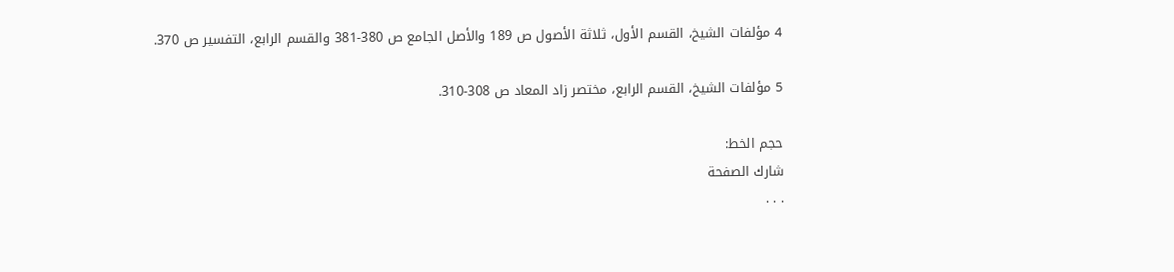4 مؤلفات الشيخ، القسم الأول، ثلاثة الأصول ص 189 والأصل الجامع ص 380-381 والقسم الرابع، التفسير ص 370.

5 مؤلفات الشيخ، القسم الرابع، مختصر زاد المعاد ص 308-310.

حجم الخط:
شارك الصفحة
. . .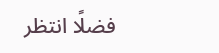فضلًا انتظر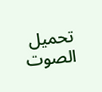تحميل الصوت